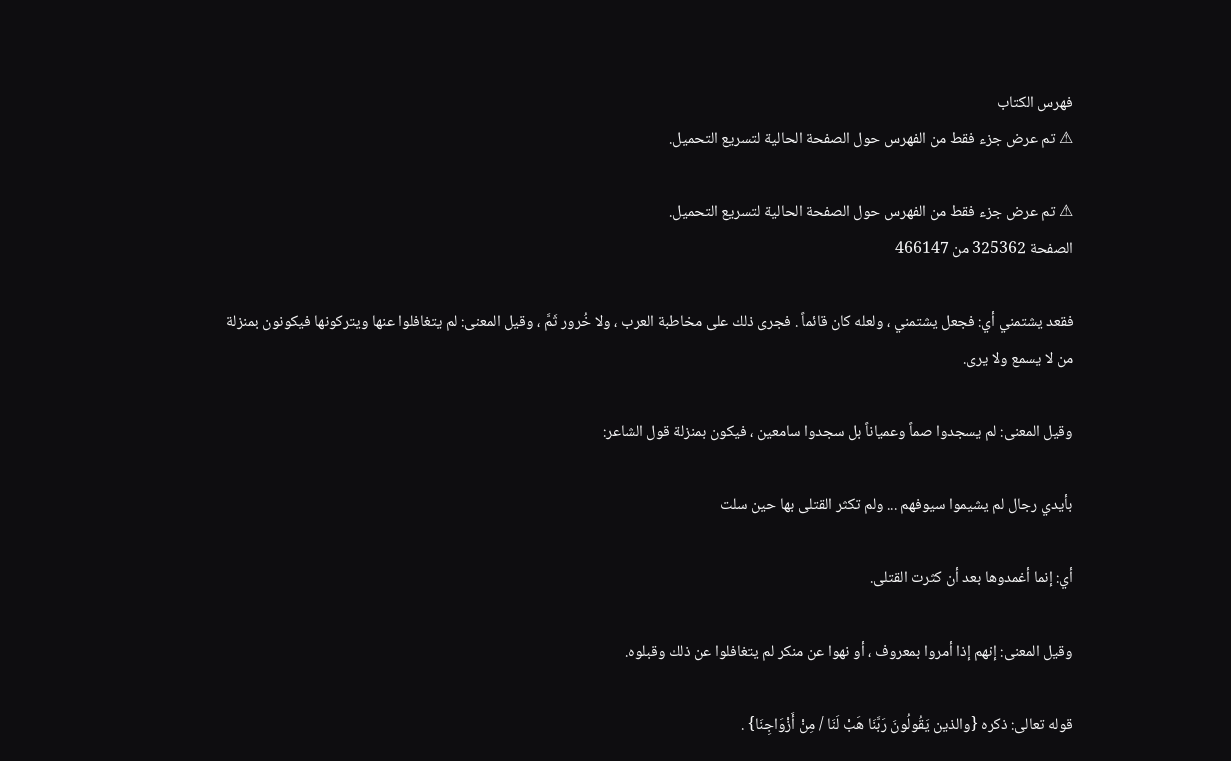فهرس الكتاب
⚠ تم عرض جزء فقط من الفهرس حول الصفحة الحالية لتسريع التحميل.

⚠ تم عرض جزء فقط من الفهرس حول الصفحة الحالية لتسريع التحميل.
الصفحة 325362 من 466147

فقعد يشتمني أي: فجعل يشتمني ، ولعله كان قائماً . فجرى ذلك على مخاطبة العرب ، ولا خُرور ثَمَّ ، وقيل المعنى: لم يتغافلوا عنها ويتركونها فيكونون بمنزلة من لا يسمع ولا يرى.

وقيل المعنى: لم يسجدوا صماً وعمياناً بل سجدوا سامعين ، فيكون بمنزلة قول الشاعر:

بأيدي رجال لم يشيموا سيوفهم ... ولم تكثر القتلى بها حين سلت

أي: إنما أغمدوها بعد أن كثرت القتلى.

وقيل المعنى: إنهم إذا أمروا بمعروف ، أو نهوا عن منكر لم يتغافلوا عن ذلك وقبلوه.

قوله تعالى: ذكره {والذين يَقُولُونَ رَبَّنَا هَبْ لَنَا / مِنْ أَزْوَاجِنَا} .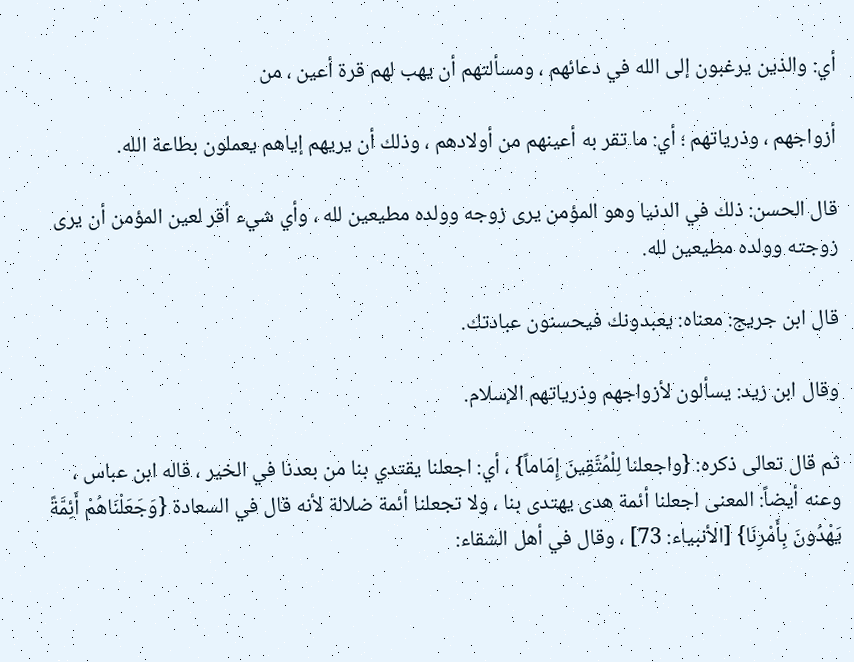أي: والذين يرغبون إلى الله في دعائهم ، ومسألتهم أن يهب لهم قرة أعين ، من

أزواجهم ، وذرياتهم ؛ أي: ما تقر به أعينهم من أولادهم ، وذلك أن يريهم إياهم يعملون بطاعة الله.

قال الحسن: ذلك في الدنيا وهو المؤمن يرى زوجه وولده مطيعين لله ، وأي شيء أقر لعين المؤمن أن يرى زوجته وولده مطيعين لله.

قال ابن جريج: معناه: يعبدونك فيحسنون عبادتك.

وقال ابن زيد: يسألون لأزواجهم وذرياتهم الإسلام.

ثم قال تعالى ذكره: {واجعلنا لِلْمُتَّقِينَ إِمَاماً} ، أي: اجعلنا يقتدي بنا من بعدنا في الخير ، قاله ابن عباس ، وعنه أيضاً: المعنى اجعلنا أئمة هدى يهتدى بنا ، ولا تجعلنا أئمة ضلالة لأنه قال في السعادة {وَجَعَلْنَاهُمْ أَئِمَّةً يَهْدُونَ بِأَمْرِنَا} [الأنبياء: 73] ، وقال في أهل الشقاء: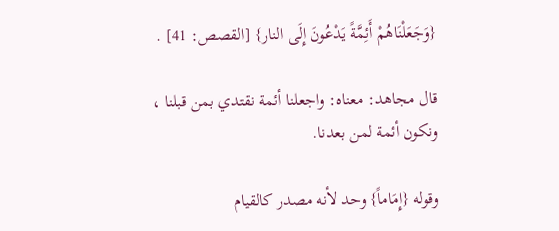{وَجَعَلْنَاهُمْ أَئِمَّةً يَدْعُونَ إِلَى النار} [القصص: 41] .

قال مجاهد: معناه: واجعلنا أئمة نقتدي بمن قبلنا ، ونكون أئمة لمن بعدنا.

وقوله {إِمَاماً} وحد لأنه مصدر كالقيام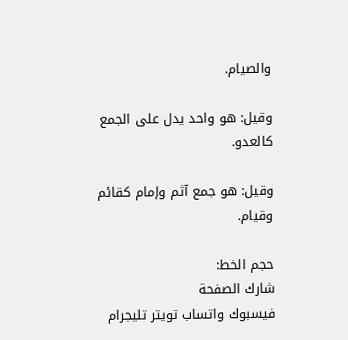والصيام.

وقيل: هو واحد يدل على الجمع كالعدو.

وقيل: هو جمع آثم وإمام كقائم وقيام.

حجم الخط:
شارك الصفحة
فيسبوك واتساب تويتر تليجرام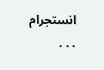انستجرام
. . .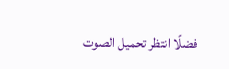فضلًا انتظر تحميل الصوت